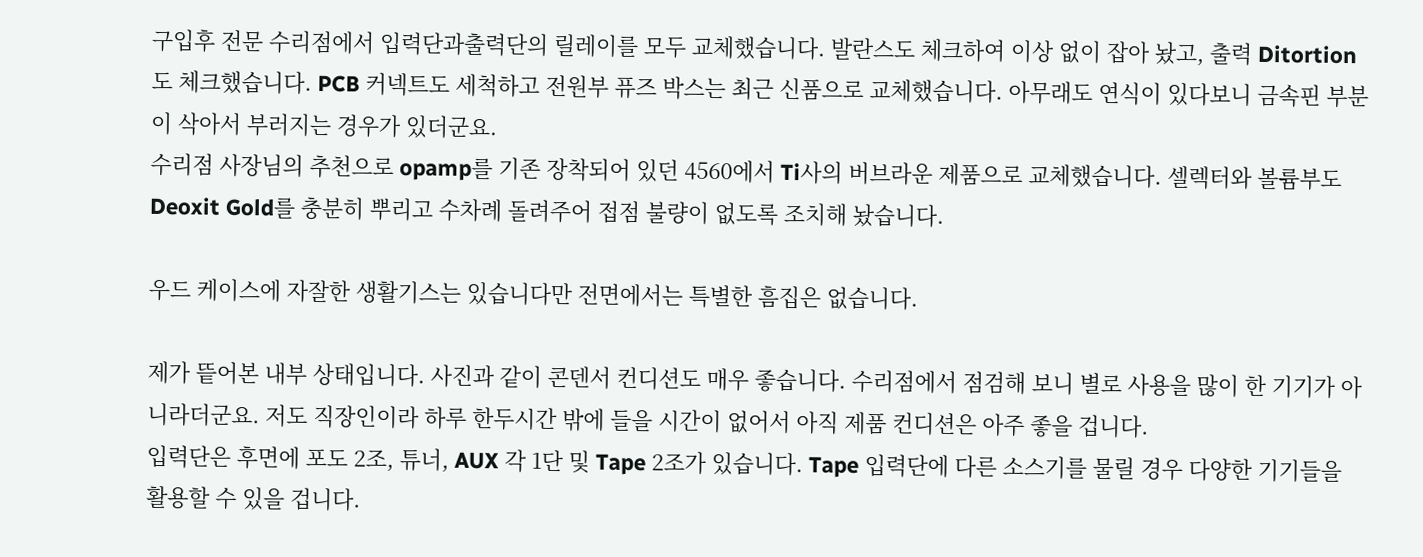구입후 전문 수리점에서 입력단과출력단의 릴레이를 모두 교체했습니다. 발란스도 체크하여 이상 없이 잡아 놨고, 출력 Ditortion도 체크했습니다. PCB 커넥트도 세척하고 전원부 퓨즈 박스는 최근 신품으로 교체했습니다. 아무래도 연식이 있다보니 금속핀 부분이 삭아서 부러지는 경우가 있더군요.
수리점 사장님의 추천으로 opamp를 기존 장착되어 있던 4560에서 Ti사의 버브라운 제품으로 교체했습니다. 셀렉터와 볼륨부도 Deoxit Gold를 충분히 뿌리고 수차례 돌려주어 접점 불량이 없도록 조치해 놨습니다.

우드 케이스에 자잘한 생활기스는 있습니다만 전면에서는 특별한 흠집은 없습니다.

제가 띁어본 내부 상태입니다. 사진과 같이 콘덴서 컨디션도 매우 좋습니다. 수리점에서 점검해 보니 별로 사용을 많이 한 기기가 아니라더군요. 저도 직장인이라 하루 한두시간 밖에 들을 시간이 없어서 아직 제품 컨디션은 아주 좋을 겁니다.
입력단은 후면에 포도 2조, 튜너, AUX 각 1단 및 Tape 2조가 있습니다. Tape 입력단에 다른 소스기를 물릴 경우 다양한 기기들을 활용할 수 있을 겁니다.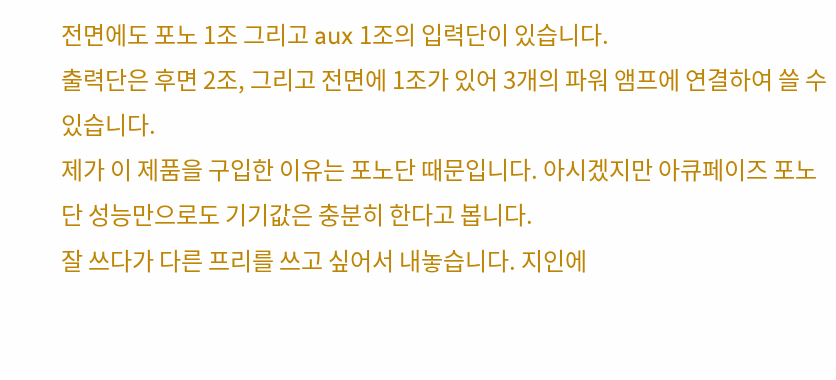전면에도 포노 1조 그리고 aux 1조의 입력단이 있습니다.
출력단은 후면 2조, 그리고 전면에 1조가 있어 3개의 파워 앰프에 연결하여 쓸 수 있습니다.
제가 이 제품을 구입한 이유는 포노단 때문입니다. 아시겠지만 아큐페이즈 포노단 성능만으로도 기기값은 충분히 한다고 봅니다.
잘 쓰다가 다른 프리를 쓰고 싶어서 내놓습니다. 지인에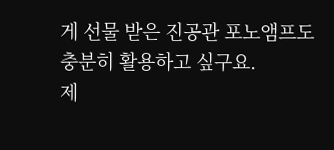게 선물 받은 진공관 포노앰프도 충분히 활용하고 싶구요.
제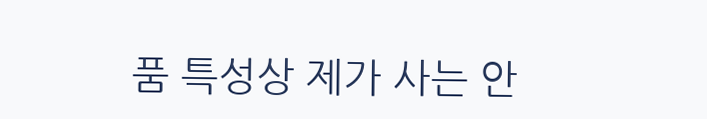품 특성상 제가 사는 안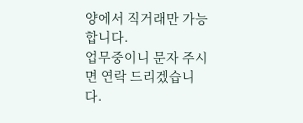양에서 직거래만 가능합니다.
업무중이니 문자 주시면 연락 드리겠습니다.